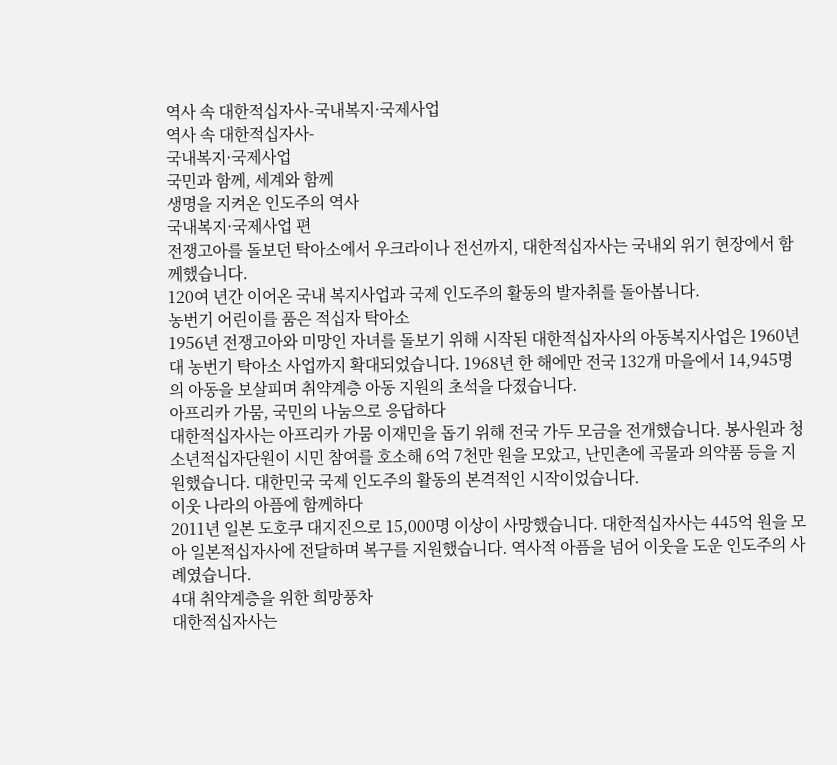역사 속 대한적십자사-국내복지·국제사업
역사 속 대한적십자사-
국내복지·국제사업
국민과 함께, 세계와 함께
생명을 지켜온 인도주의 역사
국내복지·국제사업 편
전쟁고아를 돌보던 탁아소에서 우크라이나 전선까지, 대한적십자사는 국내외 위기 현장에서 함께했습니다.
120여 년간 이어온 국내 복지사업과 국제 인도주의 활동의 발자취를 돌아봅니다.
농번기 어린이를 품은 적십자 탁아소
1956년 전쟁고아와 미망인 자녀를 돌보기 위해 시작된 대한적십자사의 아동복지사업은 1960년대 농번기 탁아소 사업까지 확대되었습니다. 1968년 한 해에만 전국 132개 마을에서 14,945명의 아동을 보살피며 취약계층 아동 지원의 초석을 다졌습니다.
아프리카 가뭄, 국민의 나눔으로 응답하다
대한적십자사는 아프리카 가뭄 이재민을 돕기 위해 전국 가두 모금을 전개했습니다. 봉사원과 청소년적십자단원이 시민 참여를 호소해 6억 7천만 원을 모았고, 난민촌에 곡물과 의약품 등을 지원했습니다. 대한민국 국제 인도주의 활동의 본격적인 시작이었습니다.
이웃 나라의 아픔에 함께하다
2011년 일본 도호쿠 대지진으로 15,000명 이상이 사망했습니다. 대한적십자사는 445억 원을 모아 일본적십자사에 전달하며 복구를 지원했습니다. 역사적 아픔을 넘어 이웃을 도운 인도주의 사례였습니다.
4대 취약계층을 위한 희망풍차
대한적십자사는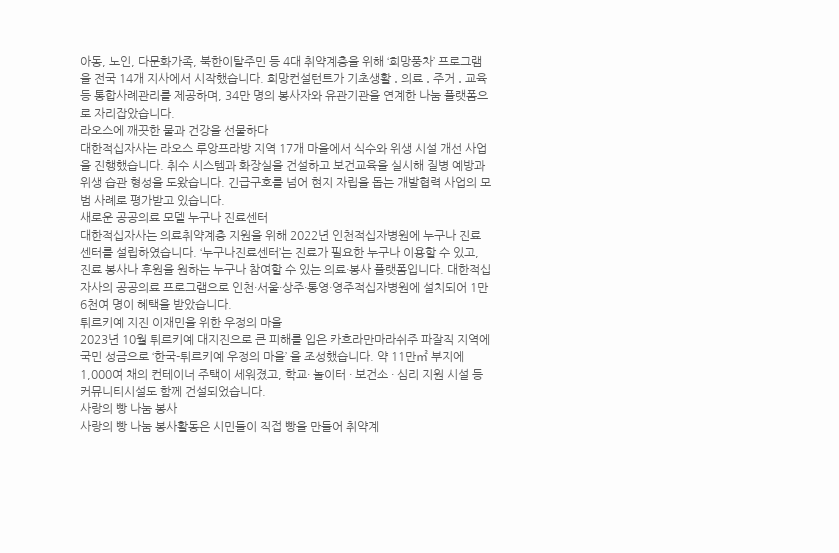아동, 노인, 다문화가족, 북한이탈주민 등 4대 취약계층을 위해 ‘희망풍차’ 프로그램을 전국 14개 지사에서 시작했습니다. 희망컨설턴트가 기초생활 ․ 의료 ․ 주거 ․ 교육 등 통합사례관리를 제공하며, 34만 명의 봉사자와 유관기관을 연계한 나눔 플랫폼으로 자리잡았습니다.
라오스에 깨끗한 물과 건강을 선물하다
대한적십자사는 라오스 루앙프라방 지역 17개 마을에서 식수와 위생 시설 개선 사업을 진행했습니다. 취수 시스템과 화장실을 건설하고 보건교육을 실시해 질병 예방과 위생 습관 형성을 도왔습니다. 긴급구호를 넘어 현지 자립을 돕는 개발협력 사업의 모범 사례로 평가받고 있습니다.
새로운 공공의료 모델 누구나 진료센터
대한적십자사는 의료취약계층 지원을 위해 2022년 인천적십자병원에 누구나 진료센터를 설립하였습니다. ‘누구나진료센터’는 진료가 필요한 누구나 이용할 수 있고, 진료 봉사나 후원을 원하는 누구나 참여할 수 있는 의료·봉사 플랫폼입니다. 대한적십자사의 공공의료 프로그램으로 인천·서울·상주·통영·영주적십자병원에 설치되어 1만 6천여 명이 혜택을 받았습니다.
튀르키예 지진 이재민을 위한 우정의 마을
2023년 10월 튀르키예 대지진으로 큰 피해를 입은 카흐라만마라쉬주 파잘직 지역에 국민 성금으로 ‘한국-튀르키예 우정의 마을’ 을 조성했습니다. 약 11만㎡ 부지에 1,000여 채의 컨테이너 주택이 세워졌고, 학교· 놀이터 · 보건소 · 심리 지원 시설 등 커뮤니티시설도 함께 건설되었습니다.
사랑의 빵 나눔 봉사
사랑의 빵 나눔 봉사활동은 시민들이 직접 빵을 만들어 취약계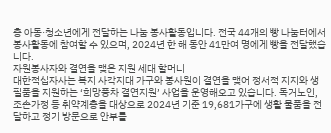층 아동·청소년에게 전달하는 나눔 봉사활동입니다. 전국 44개의 빵 나눔터에서 봉사활동에 참여할 수 있으며, 2024년 한 해 동안 41만여 명에게 빵을 전달했습니다.
자원봉사자와 결연을 맺은 지원 세대 할머니
대한적십자사는 복지 사각지대 가구와 봉사원이 결연을 맺어 정서적 지지와 생필품을 지원하는 ‘희망풍차 결연지원’ 사업을 운영해오고 있습니다. 독거노인, 조손가정 등 취약계층을 대상으로 2024년 기준 19,681가구에 생활 물품을 전달하고 정기 방문으로 안부를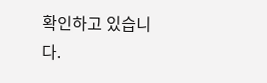확인하고 있습니다.